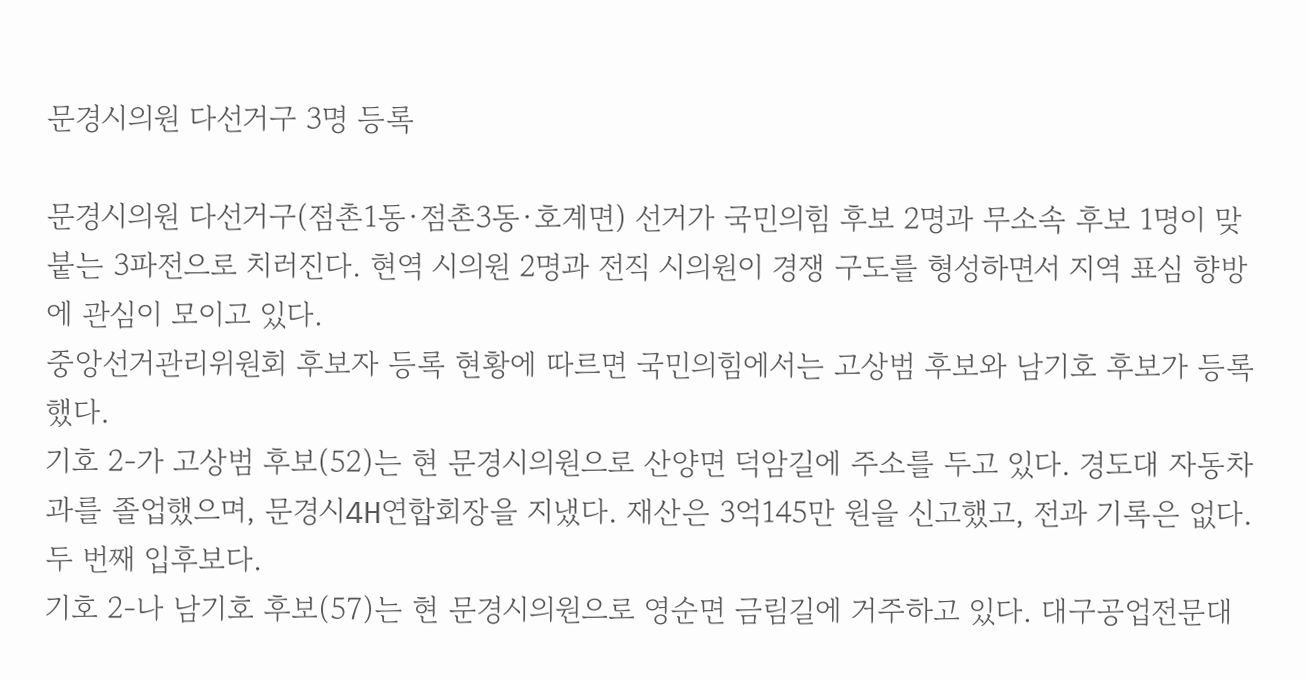문경시의원 다선거구 3명 등록

문경시의원 다선거구(점촌1동·점촌3동·호계면) 선거가 국민의힘 후보 2명과 무소속 후보 1명이 맞붙는 3파전으로 치러진다. 현역 시의원 2명과 전직 시의원이 경쟁 구도를 형성하면서 지역 표심 향방에 관심이 모이고 있다.
중앙선거관리위원회 후보자 등록 현황에 따르면 국민의힘에서는 고상범 후보와 남기호 후보가 등록했다.
기호 2-가 고상범 후보(52)는 현 문경시의원으로 산양면 덕암길에 주소를 두고 있다. 경도대 자동차과를 졸업했으며, 문경시4H연합회장을 지냈다. 재산은 3억145만 원을 신고했고, 전과 기록은 없다. 두 번째 입후보다.
기호 2-나 남기호 후보(57)는 현 문경시의원으로 영순면 금림길에 거주하고 있다. 대구공업전문대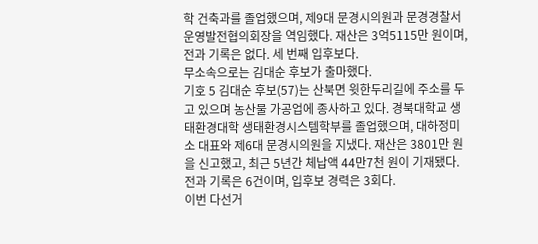학 건축과를 졸업했으며, 제9대 문경시의원과 문경경찰서운영발전협의회장을 역임했다. 재산은 3억5115만 원이며, 전과 기록은 없다. 세 번째 입후보다.
무소속으로는 김대순 후보가 출마했다.
기호 5 김대순 후보(57)는 산북면 윗한두리길에 주소를 두고 있으며 농산물 가공업에 종사하고 있다. 경북대학교 생태환경대학 생태환경시스템학부를 졸업했으며, 대하정미소 대표와 제6대 문경시의원을 지냈다. 재산은 3801만 원을 신고했고, 최근 5년간 체납액 44만7천 원이 기재됐다. 전과 기록은 6건이며, 입후보 경력은 3회다.
이번 다선거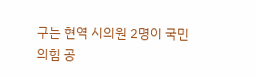구는 현역 시의원 2명이 국민의힘 공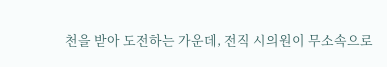천을 받아 도전하는 가운데, 전직 시의원이 무소속으로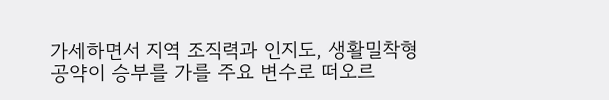가세하면서 지역 조직력과 인지도, 생활밀착형 공약이 승부를 가를 주요 변수로 떠오르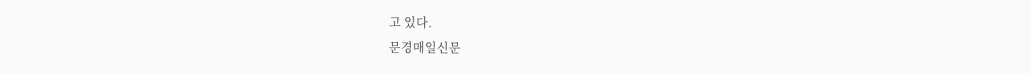고 있다.
문경매일신문